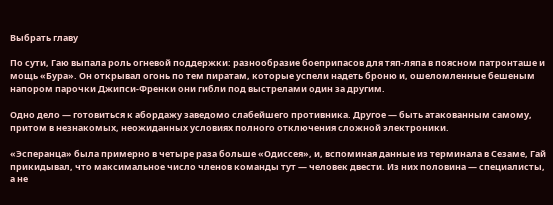Выбрать главу

По сути, Гаю выпала роль огневой поддержки: разнообразие боеприпасов для тяп-ляпа в поясном патронташе и мощь «Бура». Он открывал огонь по тем пиратам, которые успели надеть броню и, ошеломленные бешеным напором парочки Джипси-Френки они гибли под выстрелами один за другим.

Одно дело — готовиться к абордажу заведомо слабейшего противника. Другое — быть атакованным самому, притом в незнакомых, неожиданных условиях полного отключения сложной электроники.

«Эсперанца» была примерно в четыре раза больше «Одиссея», и, вспоминая данные из терминала в Сезаме, Гай прикидывал, что максимальное число членов команды тут — человек двести. Из них половина — специалисты, а не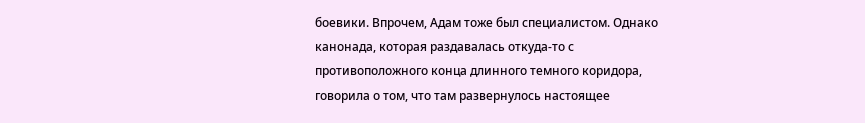боевики. Впрочем, Адам тоже был специалистом. Однако канонада, которая раздавалась откуда-то с противоположного конца длинного темного коридора, говорила о том, что там развернулось настоящее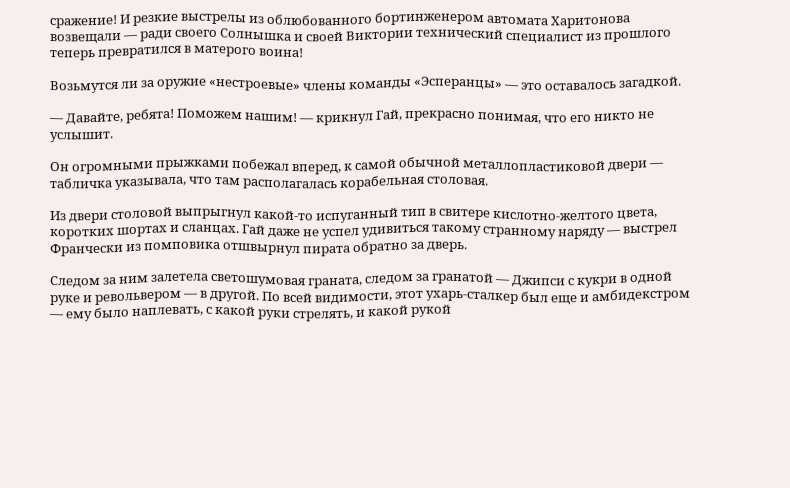сражение! И резкие выстрелы из облюбованного бортинженером автомата Харитонова возвещали — ради своего Солнышка и своей Виктории технический специалист из прошлого теперь превратился в матерого воина!

Возьмутся ли за оружие «нестроевые» члены команды «Эсперанцы» — это оставалось загадкой.

— Давайте, ребята! Поможем нашим! — крикнул Гай, прекрасно понимая, что его никто не услышит.

Он огромными прыжками побежал вперед, к самой обычной металлопластиковой двери — табличка указывала, что там располагалась корабельная столовая.

Из двери столовой выпрыгнул какой-то испуганный тип в свитере кислотно-желтого цвета, коротких шортах и сланцах. Гай даже не успел удивиться такому странному наряду — выстрел Франчески из помповика отшвырнул пирата обратно за дверь.

Следом за ним залетела светошумовая граната, следом за гранатой — Джипси с кукри в одной руке и револьвером — в другой. По всей видимости, этот ухарь-сталкер был еще и амбидекстром — ему было наплевать, с какой руки стрелять, и какой рукой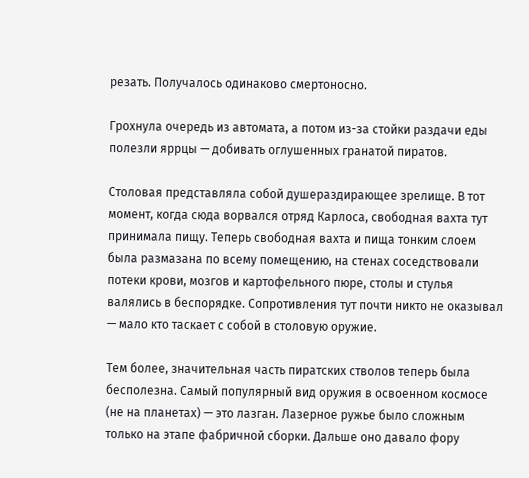резать. Получалось одинаково смертоносно.

Грохнула очередь из автомата, а потом из-за стойки раздачи еды полезли яррцы — добивать оглушенных гранатой пиратов.

Столовая представляла собой душераздирающее зрелище. В тот момент, когда сюда ворвался отряд Карлоса, свободная вахта тут принимала пищу. Теперь свободная вахта и пища тонким слоем была размазана по всему помещению, на стенах соседствовали потеки крови, мозгов и картофельного пюре, столы и стулья валялись в беспорядке. Сопротивления тут почти никто не оказывал — мало кто таскает с собой в столовую оружие.

Тем более, значительная часть пиратских стволов теперь была бесполезна. Самый популярный вид оружия в освоенном космосе (не на планетах) — это лазган. Лазерное ружье было сложным только на этапе фабричной сборки. Дальше оно давало фору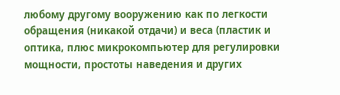любому другому вооружению как по легкости обращения (никакой отдачи) и веса (пластик и оптика, плюс микрокомпьютер для регулировки мощности, простоты наведения и других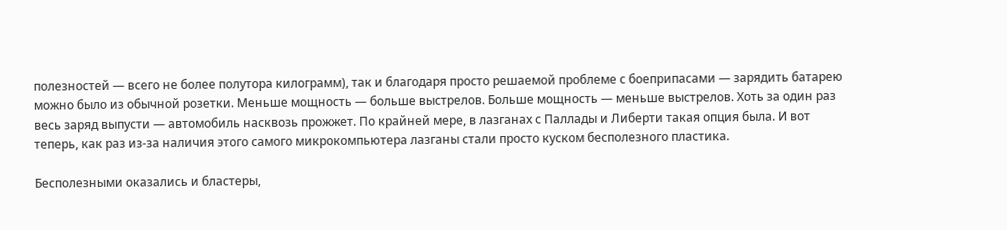полезностей — всего не более полутора килограмм), так и благодаря просто решаемой проблеме с боеприпасами — зарядить батарею можно было из обычной розетки. Меньше мощность — больше выстрелов. Больше мощность — меньше выстрелов. Хоть за один раз весь заряд выпусти — автомобиль насквозь прожжет. По крайней мере, в лазганах с Паллады и Либерти такая опция была. И вот теперь, как раз из-за наличия этого самого микрокомпьютера лазганы стали просто куском бесполезного пластика.

Бесполезными оказались и бластеры,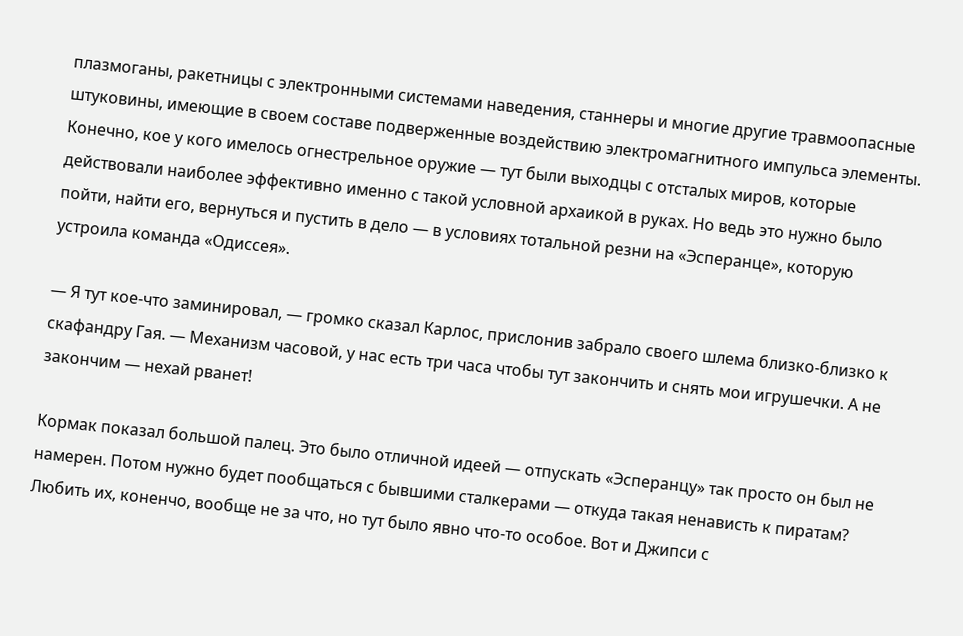плазмоганы, ракетницы с электронными системами наведения, станнеры и многие другие травмоопасные штуковины, имеющие в своем составе подверженные воздействию электромагнитного импульса элементы. Конечно, кое у кого имелось огнестрельное оружие — тут были выходцы с отсталых миров, которые действовали наиболее эффективно именно с такой условной архаикой в руках. Но ведь это нужно было пойти, найти его, вернуться и пустить в дело — в условиях тотальной резни на «Эсперанце», которую устроила команда «Одиссея».

— Я тут кое-что заминировал, — громко сказал Карлос, прислонив забрало своего шлема близко-близко к скафандру Гая. — Механизм часовой, у нас есть три часа чтобы тут закончить и снять мои игрушечки. А не закончим — нехай рванет!

Кормак показал большой палец. Это было отличной идеей — отпускать «Эсперанцу» так просто он был не намерен. Потом нужно будет пообщаться с бывшими сталкерами — откуда такая ненависть к пиратам? Любить их, коненчо, вообще не за что, но тут было явно что-то особое. Вот и Джипси с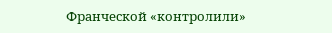Франческой «контролили»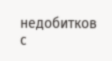недобитков с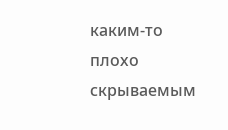каким-то плохо скрываемым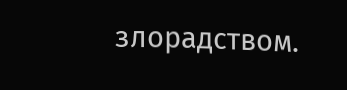злорадством.